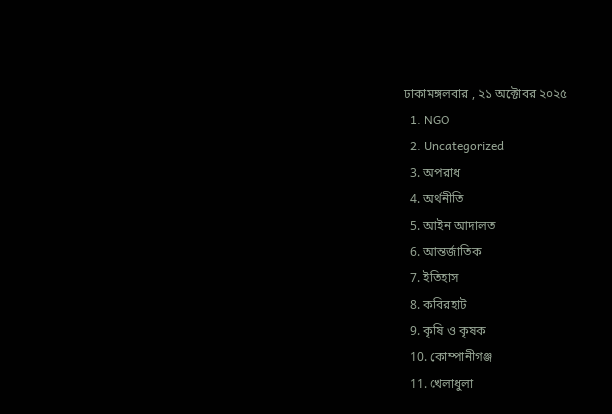ঢাকামঙ্গলবার , ২১ অক্টোবর ২০২৫
  1. NGO
  2. Uncategorized
  3. অপরাধ
  4. অর্থনীতি
  5. আইন আদালত
  6. আন্তর্জাতিক
  7. ইতিহাস
  8. কবিরহাট
  9. কৃষি ও কৃষক
  10. কোম্পানীগঞ্জ
  11. খেলাধুলা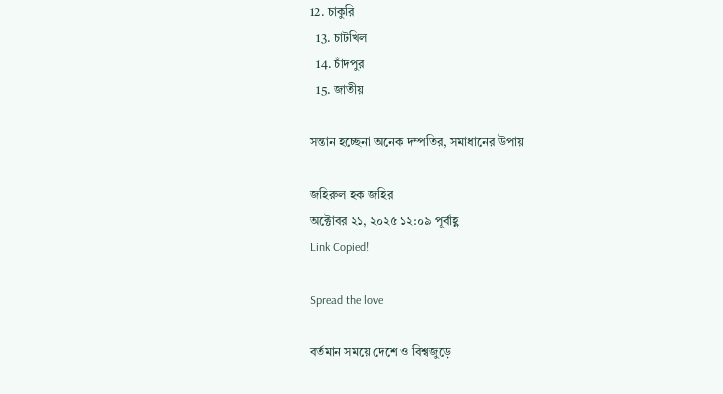12. চাকুরি
  13. চাটখিল
  14. চাঁদপুর
  15. জাতীয়

সন্তান হচ্ছেনা অনেক দম্পতির, সমাধানের উপায়

জহিরুল হক জহির
অক্টোবর ২১, ২০২৫ ১২:০৯ পূর্বাহ্ণ
Link Copied!

Spread the love

বর্তমান সময়ে দেশে ও বিশ্বজুড়ে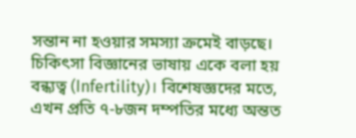সন্তান না হওয়ার সমস্যা ক্রমেই বাড়ছে। চিকিৎসা বিজ্ঞানের ভাষায় একে বলা হয় বন্ধ্যত্ব (Infertility)। বিশেষজ্ঞদের মতে, এখন প্রতি ৭-৮জন দম্পতির মধ্যে অন্তত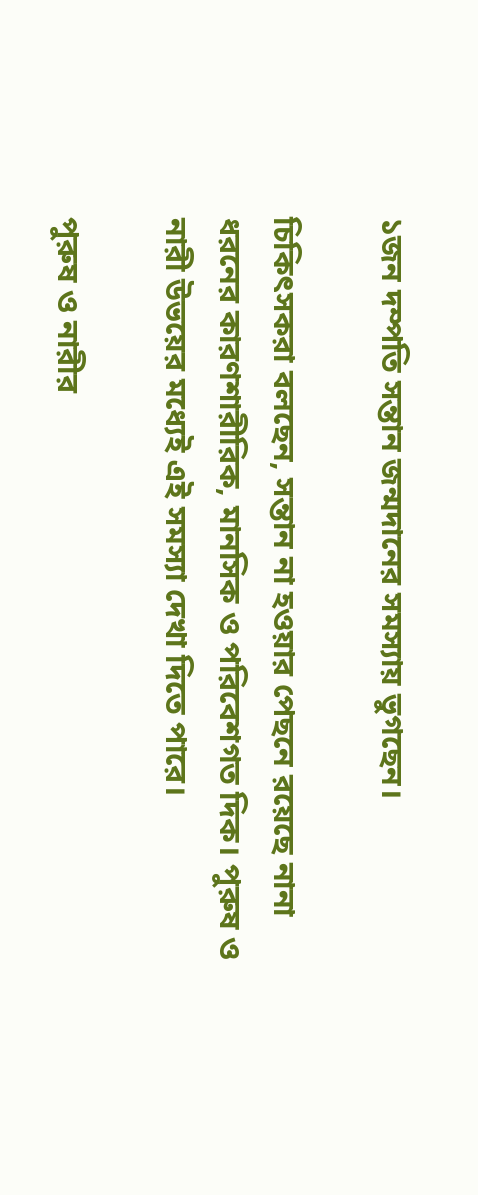১জন দম্পতি সন্তান জন্মদানের সমস্যায় ভুগছেন।

চিকিৎসকরা বলছেন, সন্তান না হওয়ার পেছনে রয়েছে নানা ধরনের কারণশারীরিক, মানসিক ও পরিবেশগত দিক। পুরুষ ও নারী উভয়ের মধ্যেই এই সমস্যা দেখা দিতে পারে।

পুরুষ ও নারীর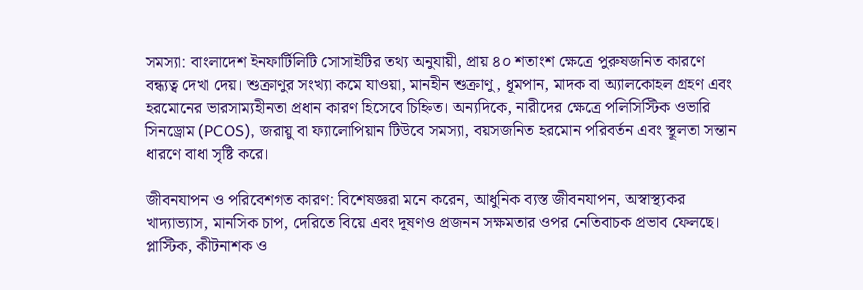সমস্যা: বাংলাদেশ ইনফার্টিলিটি সোসাইটির তথ্য অনুযায়ী, প্রায় ৪০ শতাংশ ক্ষেত্রে পুরুষজনিত কারণে বন্ধ্যত্ব দেখা দেয়। শুক্রাণুর সংখ্যা কমে যাওয়া, মানহীন শুক্রাণু, ধূমপান, মাদক বা অ্যালকোহল গ্রহণ এবং হরমোনের ভারসাম্যহীনতা প্রধান কারণ হিসেবে চিহ্নিত। অন্যদিকে, নারীদের ক্ষেত্রে পলিসিস্টিক ওভারি সিনড্রোম (PCOS), জরায়ু বা ফ্যালোপিয়ান টিউবে সমস্যা, বয়সজনিত হরমোন পরিবর্তন এবং স্থূলতা সন্তান ধারণে বাধা সৃষ্টি করে।

জীবনযাপন ও পরিবেশগত কারণ: বিশেষজ্ঞরা মনে করেন, আধুনিক ব্যস্ত জীবনযাপন, অস্বাস্থ্যকর খাদ্যাভ্যাস, মানসিক চাপ, দেরিতে বিয়ে এবং দূষণও প্রজনন সক্ষমতার ওপর নেতিবাচক প্রভাব ফেলছে। প্লাস্টিক, কীটনাশক ও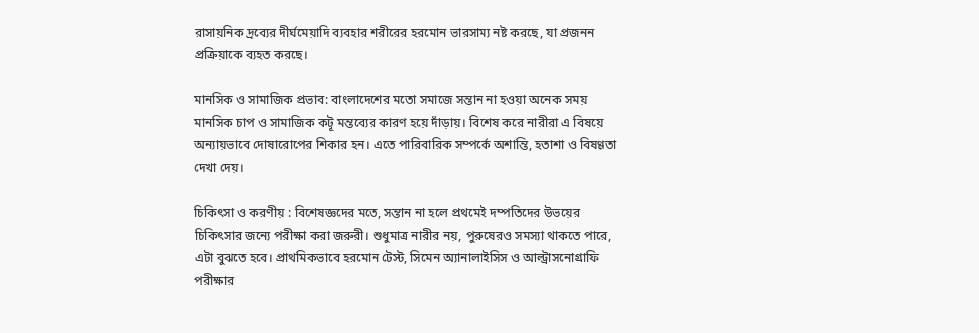রাসায়নিক দ্রব্যের দীর্ঘমেয়াদি ব্যবহার শরীরের হরমোন ভারসাম্য নষ্ট করছে, যা প্রজনন প্রক্রিয়াকে ব্যহত করছে।

মানসিক ও সামাজিক প্রভাব: বাংলাদেশের মতো সমাজে সন্তান না হওয়া অনেক সময় মানসিক চাপ ও সামাজিক কটূ মন্তব্যের কারণ হয়ে দাঁড়ায়। বিশেষ করে নারীরা এ বিষয়ে অন্যায়ভাবে দোষারোপের শিকার হন। এতে পারিবারিক সম্পর্কে অশান্তি, হতাশা ও বিষণ্ণতা দেখা দেয়।

চিকিৎসা ও করণীয় : বিশেষজ্ঞদের মতে, সন্তান না হলে প্রথমেই দম্পতিদের উভয়ের চিকিৎসার জন্যে পরীক্ষা করা জরুরী। শুধুমাত্র নারীর নয়, পুরুষেরও সমস্যা থাকতে পারে, এটা বুঝতে হবে। প্রাথমিকভাবে হরমোন টেস্ট, সিমেন অ্যানালাইসিস ও আল্ট্রাসনোগ্রাফি পরীক্ষার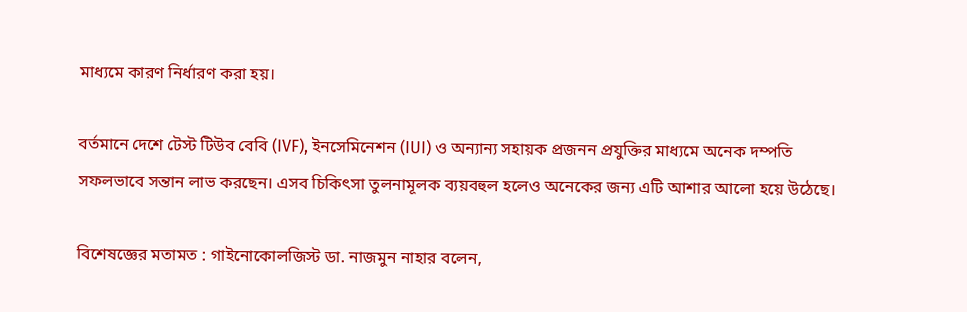মাধ্যমে কারণ নির্ধারণ করা হয়।

বর্তমানে দেশে টেস্ট টিউব বেবি (IVF), ইনসেমিনেশন (IUI) ও অন্যান্য সহায়ক প্রজনন প্রযুক্তির মাধ্যমে অনেক দম্পতি সফলভাবে সন্তান লাভ করছেন। এসব চিকিৎসা তুলনামূলক ব্যয়বহুল হলেও অনেকের জন্য এটি আশার আলো হয়ে উঠেছে।

বিশেষজ্ঞের মতামত : গাইনোকোলজিস্ট ডা. নাজমুন নাহার বলেন,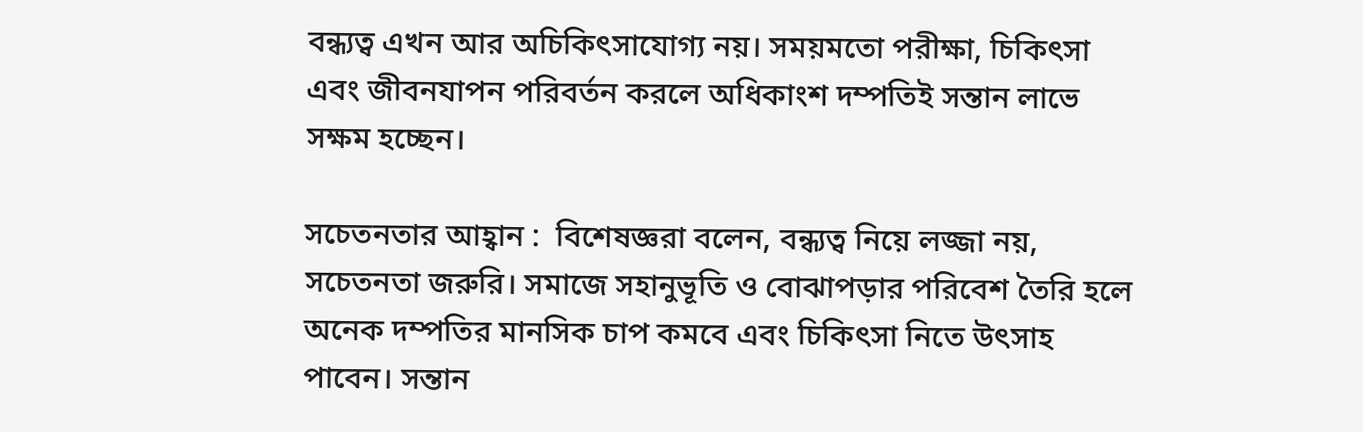বন্ধ্যত্ব এখন আর অচিকিৎসাযোগ্য নয়। সময়মতো পরীক্ষা, চিকিৎসা এবং জীবনযাপন পরিবর্তন করলে অধিকাংশ দম্পতিই সন্তান লাভে সক্ষম হচ্ছেন।

সচেতনতার আহ্বান :  বিশেষজ্ঞরা বলেন, বন্ধ্যত্ব নিয়ে লজ্জা নয়, সচেতনতা জরুরি। সমাজে সহানুভূতি ও বোঝাপড়ার পরিবেশ তৈরি হলে অনেক দম্পতির মানসিক চাপ কমবে এবং চিকিৎসা নিতে উৎসাহ পাবেন। সন্তান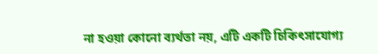না হওয়া কোনো ব্যর্থতা নয়, এটি একটি চিকিৎসাযোগ্য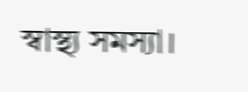স্বাস্থ্য সমস্যা।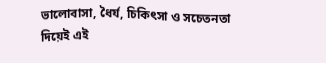ভালোবাসা, ধৈর্য, চিকিৎসা ও সচেতনতা দিয়েই এই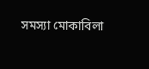সমস্যা মোকাবিলা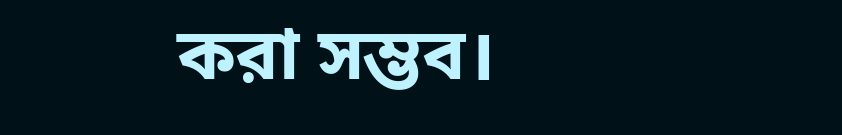করা সম্ভব।